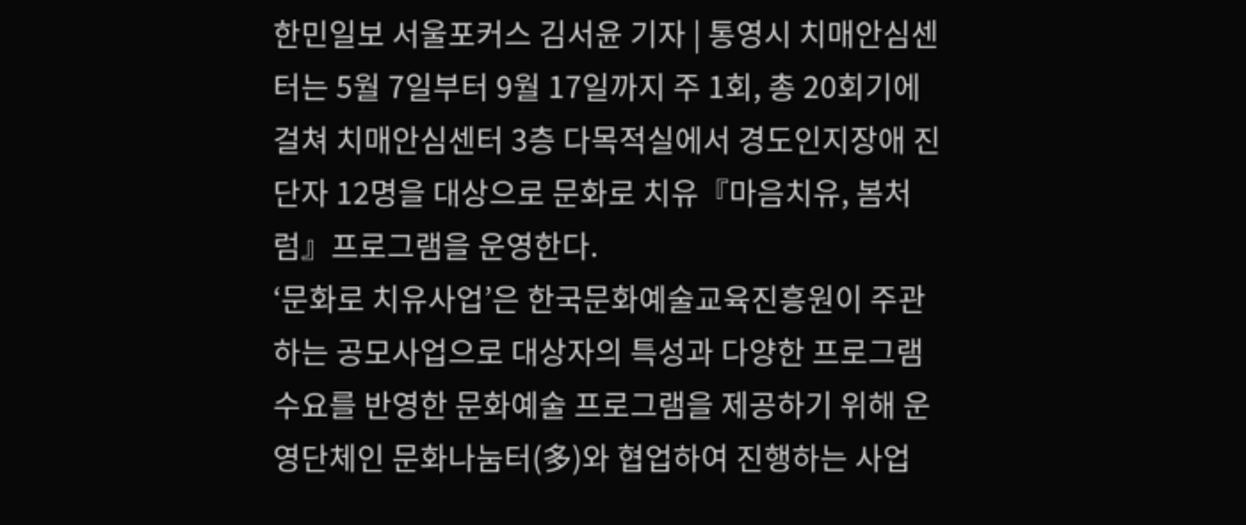한민일보 서울포커스 김서윤 기자 | 통영시 치매안심센터는 5월 7일부터 9월 17일까지 주 1회, 총 20회기에 걸쳐 치매안심센터 3층 다목적실에서 경도인지장애 진단자 12명을 대상으로 문화로 치유『마음치유, 봄처럼』프로그램을 운영한다.
‘문화로 치유사업’은 한국문화예술교육진흥원이 주관하는 공모사업으로 대상자의 특성과 다양한 프로그램 수요를 반영한 문화예술 프로그램을 제공하기 위해 운영단체인 문화나눔터(多)와 협업하여 진행하는 사업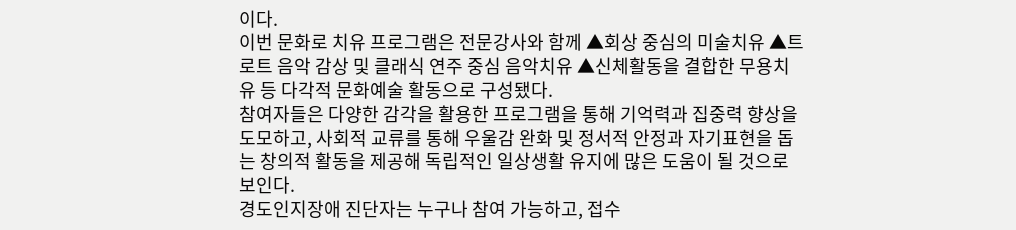이다.
이번 문화로 치유 프로그램은 전문강사와 함께 ▲회상 중심의 미술치유 ▲트로트 음악 감상 및 클래식 연주 중심 음악치유 ▲신체활동을 결합한 무용치유 등 다각적 문화예술 활동으로 구성됐다.
참여자들은 다양한 감각을 활용한 프로그램을 통해 기억력과 집중력 향상을 도모하고, 사회적 교류를 통해 우울감 완화 및 정서적 안정과 자기표현을 돕는 창의적 활동을 제공해 독립적인 일상생활 유지에 많은 도움이 될 것으로 보인다.
경도인지장애 진단자는 누구나 참여 가능하고, 접수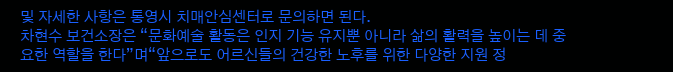및 자세한 사항은 통영시 치매안심센터로 문의하면 된다.
차현수 보건소장은 “문화예술 활동은 인지 기능 유지뿐 아니라 삶의 활력을 높이는 데 중요한 역할을 한다”며“앞으로도 어르신들의 건강한 노후를 위한 다양한 지원 정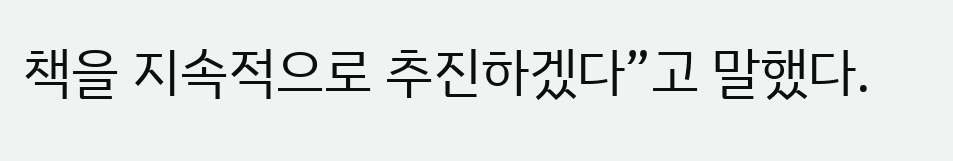책을 지속적으로 추진하겠다”고 말했다.